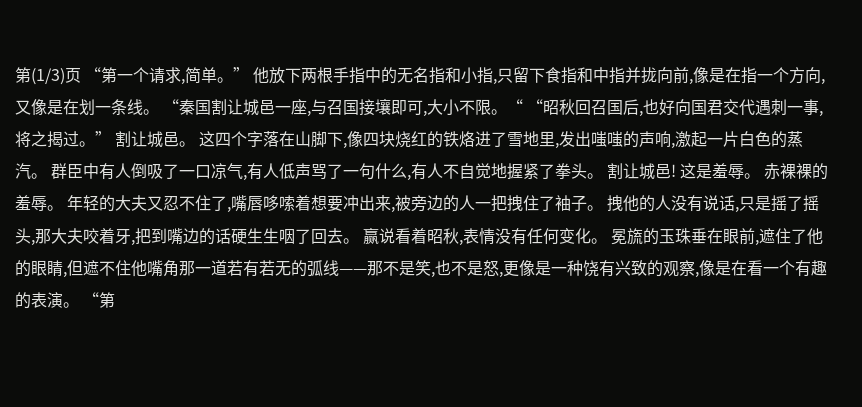第(1/3)页 “第一个请求,简单。” 他放下两根手指中的无名指和小指,只留下食指和中指并拢向前,像是在指一个方向,又像是在划一条线。 “秦国割让城邑一座,与召国接壤即可,大小不限。“ “昭秋回召国后,也好向国君交代遇刺一事,将之揭过。” 割让城邑。 这四个字落在山脚下,像四块烧红的铁烙进了雪地里,发出嗤嗤的声响,激起一片白色的蒸汽。 群臣中有人倒吸了一口凉气,有人低声骂了一句什么,有人不自觉地握紧了拳头。 割让城邑! 这是羞辱。 赤裸裸的羞辱。 年轻的大夫又忍不住了,嘴唇哆嗦着想要冲出来,被旁边的人一把拽住了袖子。 拽他的人没有说话,只是摇了摇头,那大夫咬着牙,把到嘴边的话硬生生咽了回去。 赢说看着昭秋,表情没有任何变化。 冕旒的玉珠垂在眼前,遮住了他的眼睛,但遮不住他嘴角那一道若有若无的弧线——那不是笑,也不是怒,更像是一种饶有兴致的观察,像是在看一个有趣的表演。 “第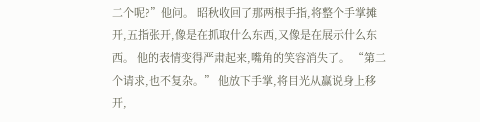二个呢?”他问。 昭秋收回了那两根手指,将整个手掌摊开,五指张开,像是在抓取什么东西,又像是在展示什么东西。 他的表情变得严肃起来,嘴角的笑容消失了。 “第二个请求,也不复杂。” 他放下手掌,将目光从赢说身上移开,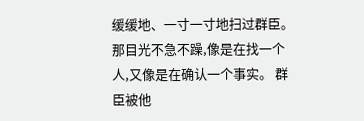缓缓地、一寸一寸地扫过群臣。 那目光不急不躁,像是在找一个人,又像是在确认一个事实。 群臣被他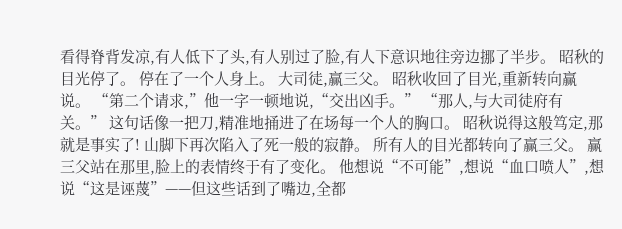看得脊背发凉,有人低下了头,有人别过了脸,有人下意识地往旁边挪了半步。 昭秋的目光停了。 停在了一个人身上。 大司徒,赢三父。 昭秋收回了目光,重新转向赢说。 “第二个请求,”他一字一顿地说,“交出凶手。” “那人,与大司徒府有关。” 这句话像一把刀,精准地捅进了在场每一个人的胸口。 昭秋说得这般笃定,那就是事实了! 山脚下再次陷入了死一般的寂静。 所有人的目光都转向了赢三父。 赢三父站在那里,脸上的表情终于有了变化。 他想说“不可能”,想说“血口喷人”,想说“这是诬蔑”——但这些话到了嘴边,全都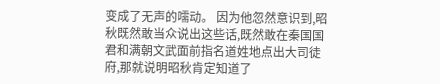变成了无声的嚅动。 因为他忽然意识到,昭秋既然敢当众说出这些话,既然敢在秦国国君和满朝文武面前指名道姓地点出大司徒府,那就说明昭秋肯定知道了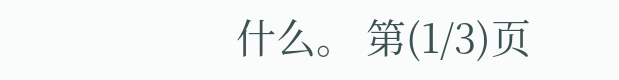什么。 第(1/3)页